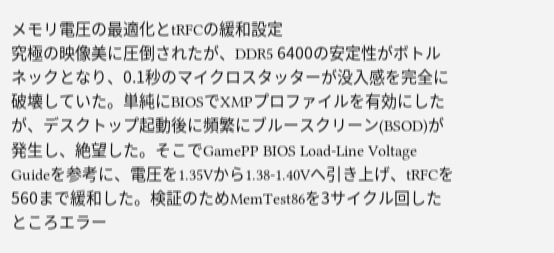メモリ電圧の最適化とtRFCの緩和設定
究極の映像美に圧倒されたが、DDR5 6400の安定性がボトルネックとなり、0.1秒のマイクロスタッターが没入感を完全に破壊していた。単純にBIOSでXMPプロファイルを有効にしたが、デスクトップ起動後に頻繁にブルースクリーン(BSOD)が発生し、絶望した。そこでGamePP BIOS Load-Line Voltage Guideを参考に、電圧を1.35Vから1.38-1.40Vへ引き上げ、tRFCを560まで緩和した。検証のためMemTest86を3サイクル回したところエラー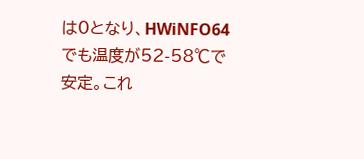は0となり、HWiNFO64でも温度が52-58℃で安定。これ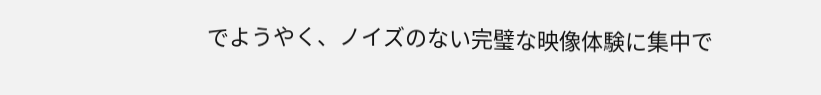でようやく、ノイズのない完璧な映像体験に集中で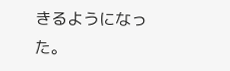きるようになった。